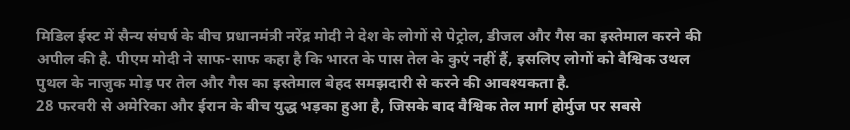मिडिल ईस्ट में सैन्य संघर्ष के बीच प्रधानमंत्री नरेंद्र मोदी ने देश के लोगों से पेट्रोल, डीजल और गैस का इस्तेमाल करने की अपील की है. पीएम मोदी ने साफ-साफ कहा है कि भारत के पास तेल के कुएं नहीं हैं, इसलिए लोगों को वैश्विक उथल पुथल के नाजुक मोड़ पर तेल और गैस का इस्तेमाल बेहद समझदारी से करने की आवश्यकता है.
28 फरवरी से अमेरिका और ईरान के बीच युद्ध भड़का हुआ है, जिसके बाद वैश्विक तेल मार्ग होर्मुज पर सबसे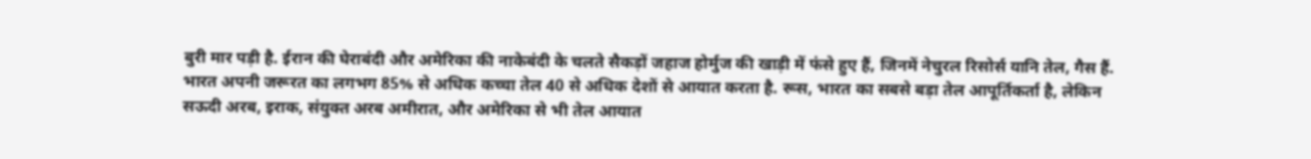बुरी मार पड़ी है. ईरान की घेराबंदी और अमेरिका की नाकेबंदी के चलते सैकड़ों जहाज होर्मुज की खाड़ी में फंसे हुए हैं, जिनमें नेचुरल रिसोर्स यानि तेल, गैस हैं.
भारत अपनी जरूरत का लगभग 85% से अधिक कच्चा तेल 40 से अधिक देशों से आयात करता है. रूस, भारत का सबसे बड़ा तेल आपूर्तिकर्ता है, लेकिन सऊदी अरब, इराक, संयुक्त अरब अमीरात, और अमेरिका से भी तेल आयात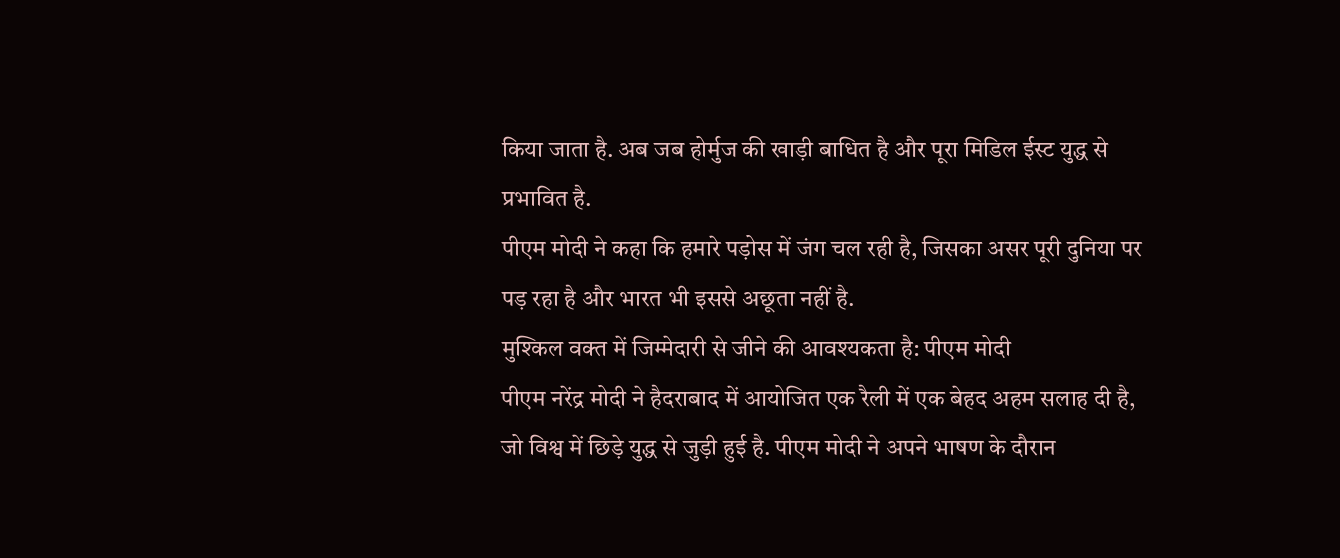किया जाता है. अब जब होर्मुज की खाड़ी बाधित है और पूरा मिडिल ईस्ट युद्ध से प्रभावित है.
पीएम मोदी ने कहा कि हमारे पड़ोस में जंग चल रही है, जिसका असर पूरी दुनिया पर पड़ रहा है और भारत भी इससे अछूता नहीं है.
मुश्किल वक्त में जिम्मेदारी से जीने की आवश्यकता है: पीएम मोदी
पीएम नरेंद्र मोदी ने हैदराबाद में आयोजित एक रैली में एक बेहद अहम सलाह दी है, जो विश्व में छिड़े युद्ध से जुड़ी हुई है. पीएम मोदी ने अपने भाषण के दौरान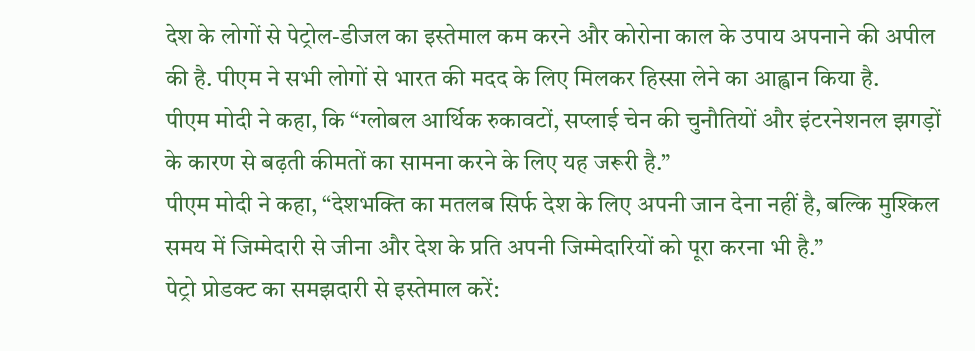देश के लोगों से पेट्रोल-डीजल का इस्तेमाल कम करने और कोरोना काल के उपाय अपनाने की अपील की है. पीएम ने सभी लोगों से भारत की मदद के लिए मिलकर हिस्सा लेने का आह्वान किया है.
पीएम मोदी ने कहा, कि “ग्लोबल आर्थिक रुकावटों, सप्लाई चेन की चुनौतियों और इंटरनेशनल झगड़ों के कारण से बढ़ती कीमतों का सामना करने के लिए यह जरूरी है.”
पीएम मोदी ने कहा, “देशभक्ति का मतलब सिर्फ देश के लिए अपनी जान देना नहीं है, बल्कि मुश्किल समय में जिम्मेदारी से जीना और देश के प्रति अपनी जिम्मेदारियों को पूरा करना भी है.”
पेट्रो प्रोडक्ट का समझदारी से इस्तेमाल करें: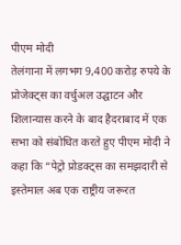पीएम मोदी
तेलंगाना में लगभग 9,400 करोड़ रुपये के प्रोजेक्ट्स का वर्चुअल उद्घाटन और शिलान्यास करने के बाद हैदराबाद में एक सभा को संबोधित करते हुए पीएम मोदी ने कहा कि “पेट्रो प्रोडक्ट्स का समझदारी से इस्तेमाल अब एक राष्ट्रीय जरूरत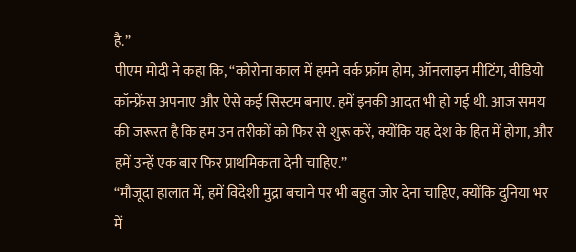है.”
पीएम मोदी ने कहा कि, “कोरोना काल में हमने वर्क फ्रॉम होम, ऑनलाइन मीटिंग, वीडियो कॉन्फ्रेंस अपनाए और ऐसे कई सिस्टम बनाए. हमें इनकी आदत भी हो गई थी. आज समय की जरूरत है कि हम उन तरीकों को फिर से शुरू करें, क्योंकि यह देश के हित में होगा, और हमें उन्हें एक बार फिर प्राथमिकता देनी चाहिए.”
“मौजूदा हालात में, हमें विदेशी मुद्रा बचाने पर भी बहुत जोर देना चाहिए, क्योंकि दुनिया भर में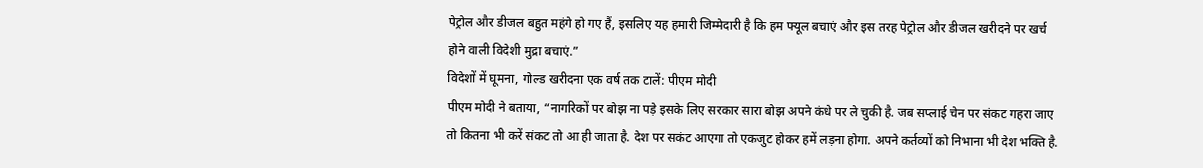पेट्रोल और डीजल बहुत महंगे हो गए हैं, इसलिए यह हमारी जिम्मेदारी है कि हम फ्यूल बचाएं और इस तरह पेट्रोल और डीजल खरीदने पर खर्च होने वाली विदेशी मुद्रा बचाएं.”
विदेशों में घूमना, गोल्ड खरीदना एक वर्ष तक टालें: पीएम मोदी
पीएम मोदी ने बताया, “नागरिकों पर बोझ ना पड़े इसके लिए सरकार सारा बोझ अपने कंधे पर ले चुकी है. जब सप्लाई चेन पर संकट गहरा जाए तो कितना भी करें संकट तो आ ही जाता है. देश पर सकंट आएगा तो एकजुट होकर हमें लड़ना होगा. अपने कर्तव्यों को निभाना भी देश भक्ति है.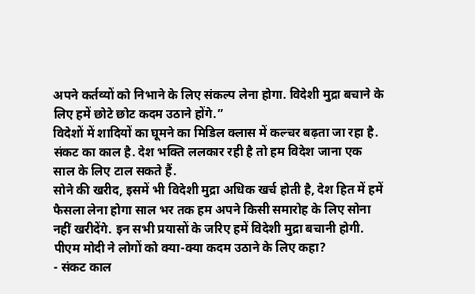अपने कर्तव्यों को निभाने के लिए संकल्प लेना होगा. विदेशी मुद्रा बचाने के लिए हमें छोटे छोट कदम उठाने होंगे.”
विदेशों में शादियों का घूमने का मिडिल क्लास में कल्चर बढ़ता जा रहा है. संकट का काल है. देश भक्ति ललकार रही है तो हम विदेश जाना एक साल के लिए टाल सकते हैं.
सोने की खरीद, इसमें भी विदेशी मुद्रा अधिक खर्च होती है, देश हित में हमें फैसला लेना होगा साल भर तक हम अपने किसी समारोह के लिए सोना नहीं खरीदेंगे. इन सभी प्रयासों के जरिए हमें विदेशी मुद्रा बचानी होगी.
पीएम मोदी ने लोगों को क्या-क्या कदम उठाने के लिए कहा?
- संकट काल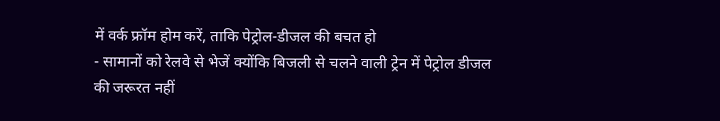में वर्क फ्रॉम होम करें, ताकि पेट्रोल-डीजल की बचत हो
- सामानों को रेलवे से भेजें क्योंकि बिजली से चलने वाली ट्रेन में पेट्रोल डीजल की जरूरत नहीं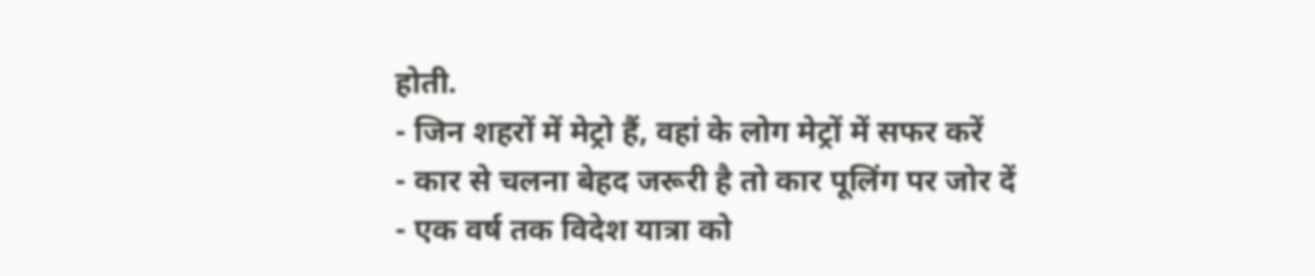होती.
- जिन शहरों में मेट्रो हैं, वहां के लोग मेट्रों में सफर करें
- कार से चलना बेहद जरूरी है तो कार पूलिंग पर जोर दें
- एक वर्ष तक विदेश यात्रा को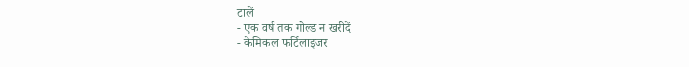टालें
- एक वर्ष तक गोल्ड न खरीदें
- केमिकल फर्टिलाइजर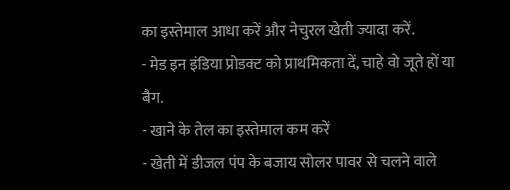का इस्तेमाल आधा करें और नेचुरल खेती ज्यादा करें.
- मेड इन इंडिया प्रोडक्ट को प्राथमिकता दें, चाहे वो जूते हों या बैग.
- खाने के तेल का इस्तेमाल कम करें
- खेती में डीजल पंप के बजाय सोलर पावर से चलने वाले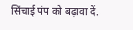सिंचाई पंप को बढ़ावा दें.